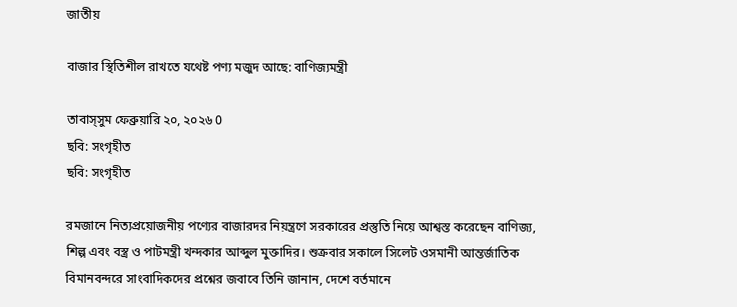জাতীয়

বাজার স্থিতিশীল রাখতে যথেষ্ট পণ্য মজুদ আছে: বাণিজ্যমন্ত্রী

তাবাস্সুম ফেব্রুয়ারি ২০, ২০২৬ 0
ছবি: সংগৃহীত
ছবি: সংগৃহীত

রমজানে নিত্যপ্রয়োজনীয় পণ্যের বাজারদর নিয়ন্ত্রণে সরকারের প্রস্তুতি নিয়ে আশ্বস্ত করেছেন বাণিজ্য, শিল্প এবং বস্ত্র ও পাটমন্ত্রী খন্দকার আব্দুল মুক্তাদির। শুক্রবার সকালে সিলেট ওসমানী আন্তর্জাতিক বিমানবন্দরে সাংবাদিকদের প্রশ্নের জবাবে তিনি জানান, দেশে বর্তমানে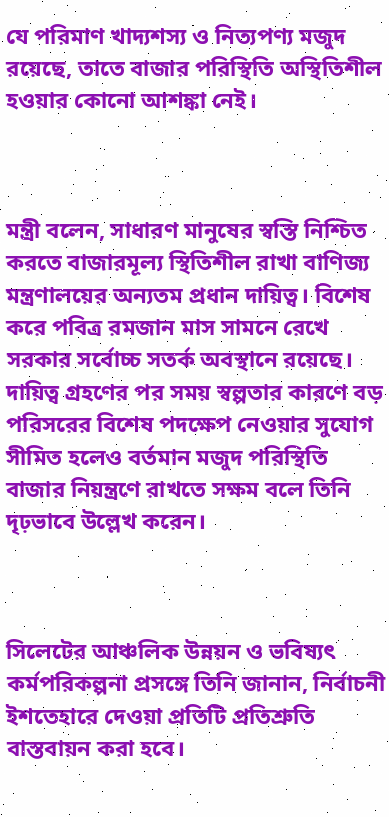যে পরিমাণ খাদ্যশস্য ও নিত্যপণ্য মজুদ রয়েছে, তাতে বাজার পরিস্থিতি অস্থিতিশীল হওয়ার কোনো আশঙ্কা নেই।



মন্ত্রী বলেন, সাধারণ মানুষের স্বস্তি নিশ্চিত করতে বাজারমূল্য স্থিতিশীল রাখা বাণিজ্য মন্ত্রণালয়ের অন্যতম প্রধান দায়িত্ব। বিশেষ করে পবিত্র রমজান মাস সামনে রেখে সরকার সর্বোচ্চ সতর্ক অবস্থানে রয়েছে। দায়িত্ব গ্রহণের পর সময় স্বল্পতার কারণে বড় পরিসরের বিশেষ পদক্ষেপ নেওয়ার সুযোগ সীমিত হলেও বর্তমান মজুদ পরিস্থিতি বাজার নিয়ন্ত্রণে রাখতে সক্ষম বলে তিনি দৃঢ়ভাবে উল্লেখ করেন।



সিলেটের আঞ্চলিক উন্নয়ন ও ভবিষ্যৎ কর্মপরিকল্পনা প্রসঙ্গে তিনি জানান, নির্বাচনী ইশতেহারে দেওয়া প্রতিটি প্রতিশ্রুতি বাস্তবায়ন করা হবে।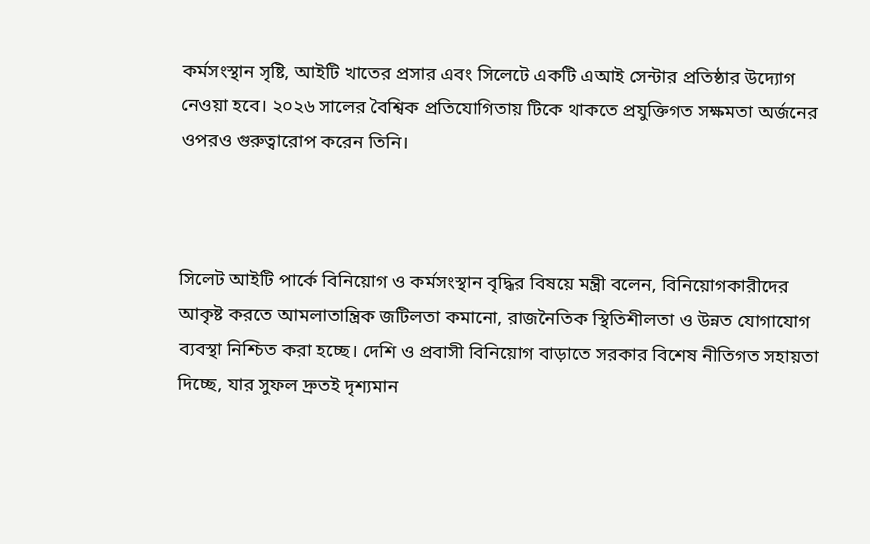কর্মসংস্থান সৃষ্টি, আইটি খাতের প্রসার এবং সিলেটে একটি এআই সেন্টার প্রতিষ্ঠার উদ্যোগ নেওয়া হবে। ২০২৬ সালের বৈশ্বিক প্রতিযোগিতায় টিকে থাকতে প্রযুক্তিগত সক্ষমতা অর্জনের ওপরও গুরুত্বারোপ করেন তিনি।



সিলেট আইটি পার্কে বিনিয়োগ ও কর্মসংস্থান বৃদ্ধির বিষয়ে মন্ত্রী বলেন, বিনিয়োগকারীদের আকৃষ্ট করতে আমলাতান্ত্রিক জটিলতা কমানো, রাজনৈতিক স্থিতিশীলতা ও উন্নত যোগাযোগ ব্যবস্থা নিশ্চিত করা হচ্ছে। দেশি ও প্রবাসী বিনিয়োগ বাড়াতে সরকার বিশেষ নীতিগত সহায়তা দিচ্ছে, যার সুফল দ্রুতই দৃশ্যমান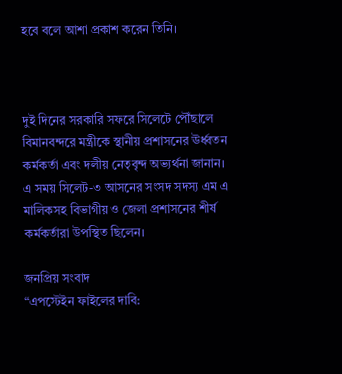হবে বলে আশা প্রকাশ করেন তিনি।



দুই দিনের সরকারি সফরে সিলেটে পৌঁছালে বিমানবন্দরে মন্ত্রীকে স্থানীয় প্রশাসনের ঊর্ধ্বতন কর্মকর্তা এবং দলীয় নেতৃবৃন্দ অভ্যর্থনা জানান। এ সময় সিলেট-৩ আসনের সংসদ সদস্য এম এ মালিকসহ বিভাগীয় ও জেলা প্রশাসনের শীর্ষ কর্মকর্তারা উপস্থিত ছিলেন।

জনপ্রিয় সংবাদ
“এপস্টেইন ফাইলের দাবি: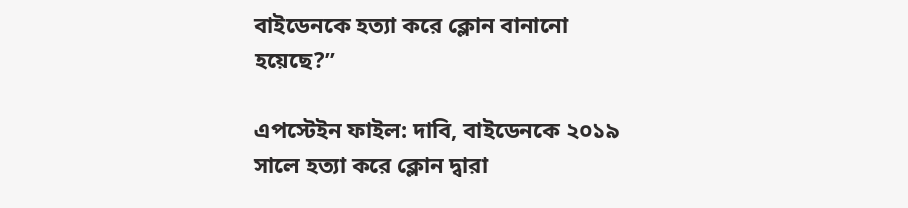বাইডেনকে হত্যা করে ক্লোন বানানো হয়েছে?”

এপস্টেইন ফাইল: দাবি, বাইডেনকে ২০১৯ সালে হত্যা করে ক্লোন দ্বারা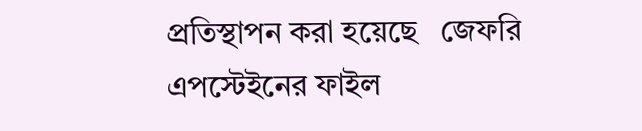প্রতিস্থাপন করা হয়েছে   জেফরি এপস্টেইনের ফাইল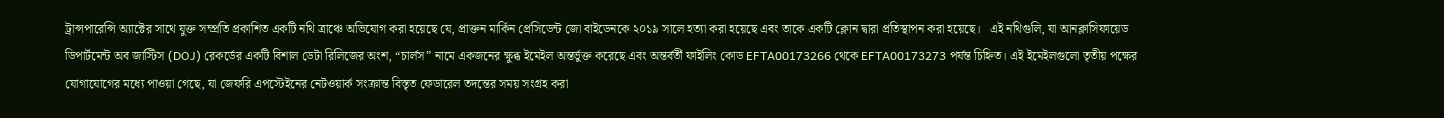ট্রান্সপারেন্সি অ্যাক্টের সাথে যুক্ত সম্প্রতি প্রকাশিত একটি নথি ত্রাঞ্চে অভিযোগ করা হয়েছে যে, প্রাক্তন মার্কিন প্রেসিডেন্ট জো বাইডেনকে ২০১৯ সালে হত্যা করা হয়েছে এবং তাকে একটি ক্লোন দ্বারা প্রতিস্থাপন করা হয়েছে।   এই নথিগুলি, যা আনক্লাসিফায়েড ডিপার্টমেন্ট অব জাস্টিস (DOJ) রেকর্ডের একটি বিশাল ডেটা রিলিজের অংশ, “চার্লস” নামে একজনের ক্ষুব্ধ ইমেইল অন্তর্ভুক্ত করেছে এবং অন্তর্বর্তী ফাইলিং কোড EFTA00173266 থেকে EFTA00173273 পর্যন্ত চিহ্নিত। এই ইমেইলগুলো তৃতীয় পক্ষের যোগাযোগের মধ্যে পাওয়া গেছে, যা জেফরি এপস্টেইনের নেটওয়ার্ক সংক্রান্ত বিস্তৃত ফেডারেল তদন্তের সময় সংগ্রহ করা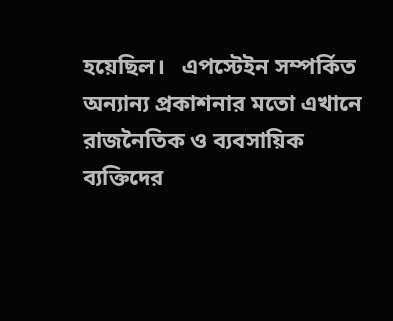হয়েছিল।   এপস্টেইন সম্পর্কিত অন্যান্য প্রকাশনার মতো এখানে রাজনৈতিক ও ব্যবসায়িক ব্যক্তিদের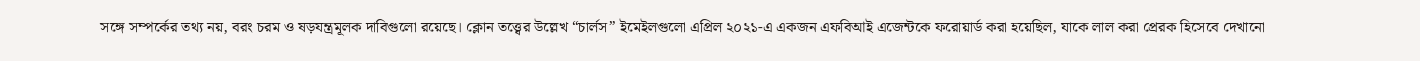সঙ্গে সম্পর্কের তথ্য নয়, বরং চরম ও ষড়যন্ত্রমূলক দাবিগুলো রয়েছে। ক্লোন তত্ত্বের উল্লেখ “চার্লস” ইমেইলগুলো এপ্রিল ২০২১-এ একজন এফবিআই এজেন্টকে ফরোয়ার্ড করা হয়েছিল, যাকে লাল করা প্রেরক হিসেবে দেখানো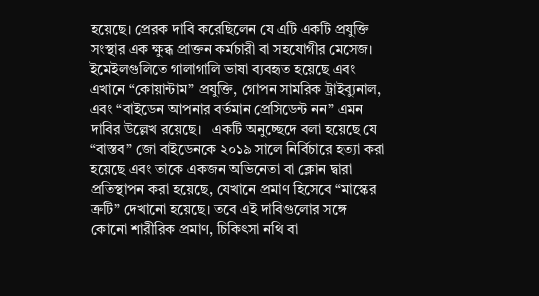হয়েছে। প্রেরক দাবি করেছিলেন যে এটি একটি প্রযুক্তি সংস্থার এক ক্ষুব্ধ প্রাক্তন কর্মচারী বা সহযোগীর মেসেজ। ইমেইলগুলিতে গালাগালি ভাষা ব্যবহৃত হয়েছে এবং এখানে “কোয়ান্টাম” প্রযুক্তি, গোপন সামরিক ট্রাইব্যুনাল, এবং “বাইডেন আপনার বর্তমান প্রেসিডেন্ট নন” এমন দাবির উল্লেখ রয়েছে।   একটি অনুচ্ছেদে বলা হয়েছে যে “বাস্তব” জো বাইডেনকে ২০১৯ সালে নির্বিচারে হত্যা করা হয়েছে এবং তাকে একজন অভিনেতা বা ক্লোন দ্বারা প্রতিস্থাপন করা হয়েছে, যেখানে প্রমাণ হিসেবে “মাস্কের ত্রুটি” দেখানো হয়েছে। তবে এই দাবিগুলোর সঙ্গে কোনো শারীরিক প্রমাণ, চিকিৎসা নথি বা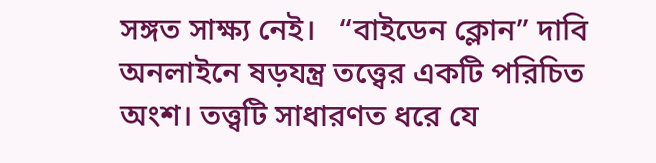সঙ্গত সাক্ষ্য নেই।   “বাইডেন ক্লোন” দাবি অনলাইনে ষড়যন্ত্র তত্ত্বের একটি পরিচিত অংশ। তত্ত্বটি সাধারণত ধরে যে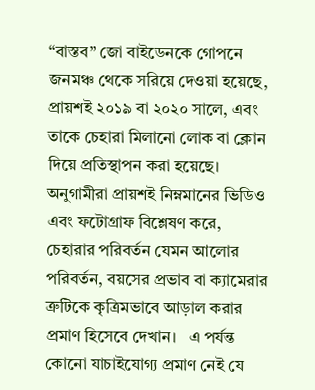“বাস্তব” জো বাইডেনকে গোপনে জনমঞ্চ থেকে সরিয়ে দেওয়া হয়েছে, প্রায়শই ২০১৯ বা ২০২০ সালে, এবং তাকে চেহারা মিলানো লোক বা ক্লোন দিয়ে প্রতিস্থাপন করা হয়েছে।   অনুগামীরা প্রায়শই নিম্নমানের ভিডিও এবং ফটোগ্রাফ বিশ্লেষণ করে, চেহারার পরিবর্তন যেমন আলোর পরিবর্তন, বয়সের প্রভাব বা ক্যামেরার ত্রুটিকে কৃত্রিমভাবে আড়াল করার প্রমাণ হিসেবে দেখান।   এ পর্যন্ত কোনো যাচাইযোগ্য প্রমাণ নেই যে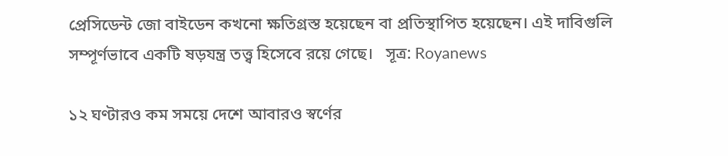প্রেসিডেন্ট জো বাইডেন কখনো ক্ষতিগ্রস্ত হয়েছেন বা প্রতিস্থাপিত হয়েছেন। এই দাবিগুলি সম্পূর্ণভাবে একটি ষড়যন্ত্র তত্ত্ব হিসেবে রয়ে গেছে।   সূত্র: Royanews

১২ ঘণ্টারও কম সময়ে দেশে আবারও স্বর্ণের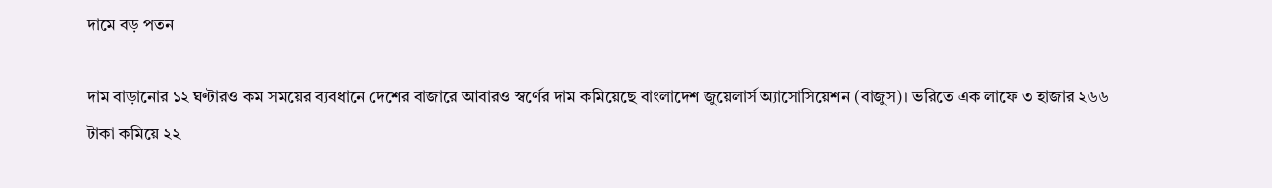দামে বড় পতন

দাম বাড়ানোর ১২ ঘণ্টারও কম সময়ের ব্যবধানে দেশের বাজারে আবারও স্বর্ণের দাম কমিয়েছে বাংলাদেশ জুয়েলার্স অ্যাসোসিয়েশন (বাজুস)। ভরিতে এক লাফে ৩ হাজার ২৬৬ টাকা কমিয়ে ২২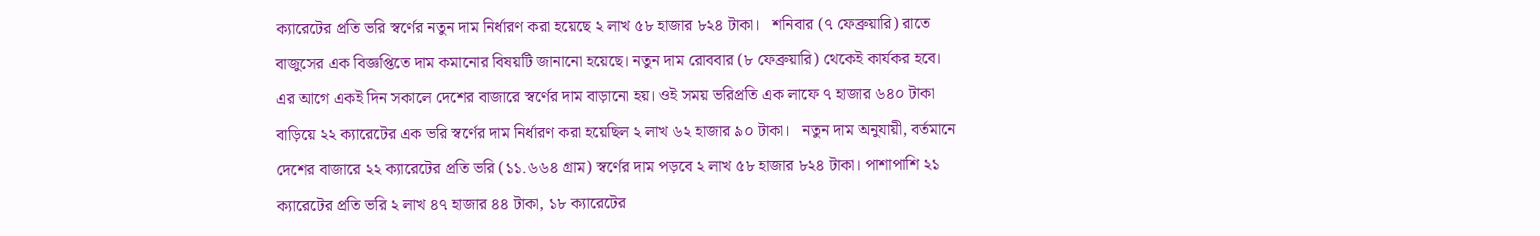ক্যারেটের প্রতি ভরি স্বর্ণের নতুন দাম নির্ধারণ করা হয়েছে ২ লাখ ৫৮ হাজার ৮২৪ টাকা।   শনিবার (৭ ফেব্রুয়ারি) রাতে বাজুসের এক বিজ্ঞপ্তিতে দাম কমানোর বিষয়টি জানানো হয়েছে। নতুন দাম রোববার (৮ ফেব্রুয়ারি) থেকেই কার্যকর হবে।   এর আগে একই দিন সকালে দেশের বাজারে স্বর্ণের দাম বাড়ানো হয়। ওই সময় ভরিপ্রতি এক লাফে ৭ হাজার ৬৪০ টাকা বাড়িয়ে ২২ ক্যারেটের এক ভরি স্বর্ণের দাম নির্ধারণ করা হয়েছিল ২ লাখ ৬২ হাজার ৯০ টাকা।   নতুন দাম অনুযায়ী, বর্তমানে দেশের বাজারে ২২ ক্যারেটের প্রতি ভরি (১১.৬৬৪ গ্রাম) স্বর্ণের দাম পড়বে ২ লাখ ৫৮ হাজার ৮২৪ টাকা। পাশাপাশি ২১ ক্যারেটের প্রতি ভরি ২ লাখ ৪৭ হাজার ৪৪ টাকা, ১৮ ক্যারেটের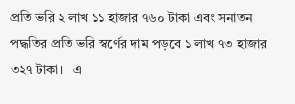প্রতি ভরি ২ লাখ ১১ হাজার ৭৬০ টাকা এবং সনাতন পদ্ধতির প্রতি ভরি স্বর্ণের দাম পড়বে ১ লাখ ৭৩ হাজার ৩২৭ টাকা।   এ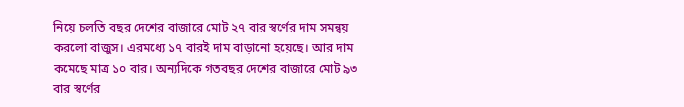নিয়ে চলতি বছর দেশের বাজারে মোট ২৭ বার স্বর্ণের দাম সমন্বয় করলো বাজুস। এরমধ্যে ১৭ বারই দাম বাড়ানো হয়েছে। আর দাম কমেছে মাত্র ১০ বার। অন্যদিকে গতবছর দেশের বাজারে মোট ৯৩ বার স্বর্ণের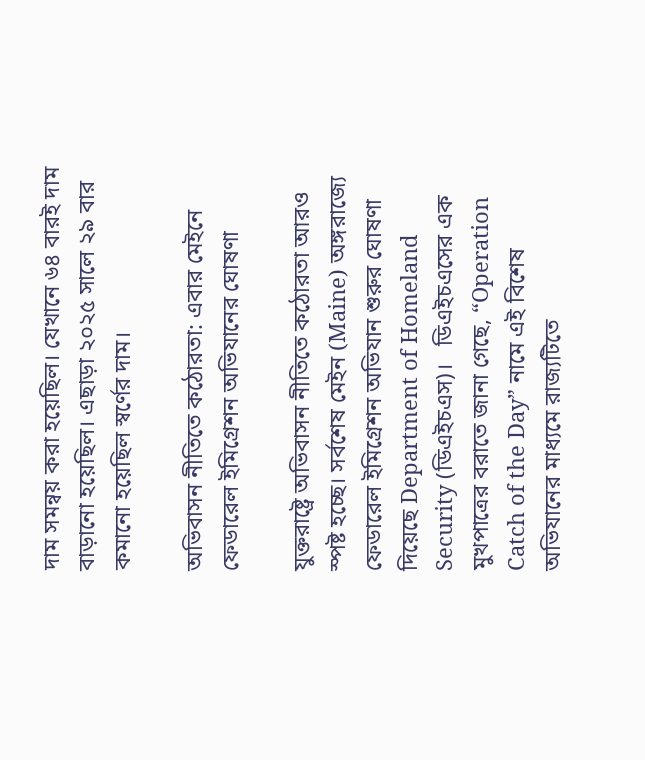দাম সমন্বয় করা হয়েছিল। যেখানে ৬৪ বারই দাম বাড়ানো হয়েছিল। এছাড়া ২০২৫ সালে ২৯ বার কমানো হয়েছিল স্বর্ণের দাম।

অভিবাসন নীতিতে কঠোরতা: এবার মেইনে ফেডারেল ইমিগ্রেশন অভিযানের ঘোষণা

যুক্তরাষ্ট্রে অভিবাসন নীতিতে কঠোরতা আরও স্পষ্ট হচ্ছে। সর্বশেষ মেইন (Maine) অঙ্গরাজ্যে ফেডারেল ইমিগ্রেশন অভিযান শুরুর ঘোষণা দিয়েছে Department of Homeland Security (ডিএইচএস)।   ডিএইচএসের এক মুখপাত্রের বরাতে জানা গেছে, “Operation Catch of the Day” নামে এই বিশেষ অভিযানের মাধ্যমে রাজ্যটিতে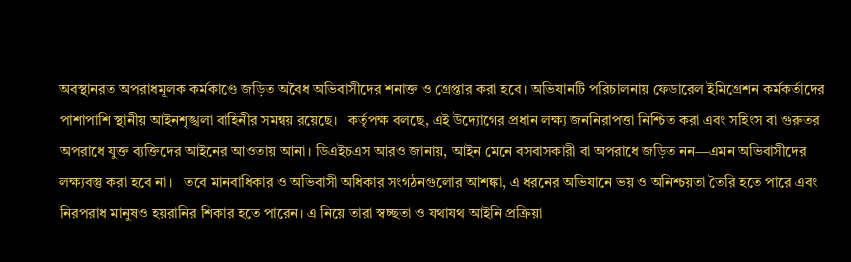অবস্থানরত অপরাধমূলক কর্মকাণ্ডে জড়িত অবৈধ অভিবাসীদের শনাক্ত ও গ্রেপ্তার করা হবে। অভিযানটি পরিচালনায় ফেডারেল ইমিগ্রেশন কর্মকর্তাদের পাশাপাশি স্থানীয় আইনশৃঙ্খলা বাহিনীর সমন্বয় রয়েছে।   কর্তৃপক্ষ বলছে, এই উদ্যোগের প্রধান লক্ষ্য জননিরাপত্তা নিশ্চিত করা এবং সহিংস বা গুরুতর অপরাধে যুক্ত ব্যক্তিদের আইনের আওতায় আনা। ডিএইচএস আরও জানায়, আইন মেনে বসবাসকারী বা অপরাধে জড়িত নন—এমন অভিবাসীদের লক্ষ্যবস্তু করা হবে না।   তবে মানবাধিকার ও অভিবাসী অধিকার সংগঠনগুলোর আশঙ্কা, এ ধরনের অভিযানে ভয় ও অনিশ্চয়তা তৈরি হতে পারে এবং নিরপরাধ মানুষও হয়রানির শিকার হতে পারেন। এ নিয়ে তারা স্বচ্ছতা ও যথাযথ আইনি প্রক্রিয়া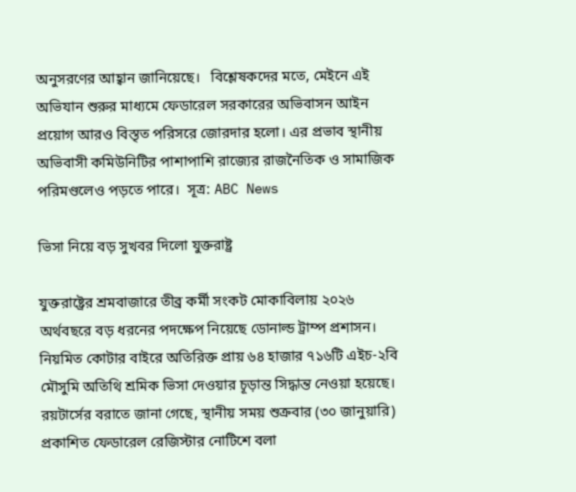অনুসরণের আহ্বান জানিয়েছে।   বিশ্লেষকদের মতে, মেইনে এই অভিযান শুরুর মাধ্যমে ফেডারেল সরকারের অভিবাসন আইন প্রয়োগ আরও বিস্তৃত পরিসরে জোরদার হলো। এর প্রভাব স্থানীয় অভিবাসী কমিউনিটির পাশাপাশি রাজ্যের রাজনৈতিক ও সামাজিক পরিমণ্ডলেও পড়তে পারে।  সূত্র: ABC News

ভিসা নিয়ে বড় সুখবর দিলো যুক্তরাষ্ট্র

যুক্তরাষ্ট্রের শ্রমবাজারে তীব্র কর্মী সংকট মোকাবিলায় ২০২৬ অর্থবছরে বড় ধরনের পদক্ষেপ নিয়েছে ডোনাল্ড ট্রাম্প প্রশাসন। নিয়মিত কোটার বাইরে অতিরিক্ত প্রায় ৬৪ হাজার ৭১৬টি এইচ-২বি মৌসুমি অতিথি শ্রমিক ভিসা দেওয়ার চূড়ান্ত সিদ্ধান্ত নেওয়া হয়েছে।   রয়টার্সের বরাতে জানা গেছে, স্থানীয় সময় শুক্রবার (৩০ জানুয়ারি) প্রকাশিত ফেডারেল রেজিস্টার নোটিশে বলা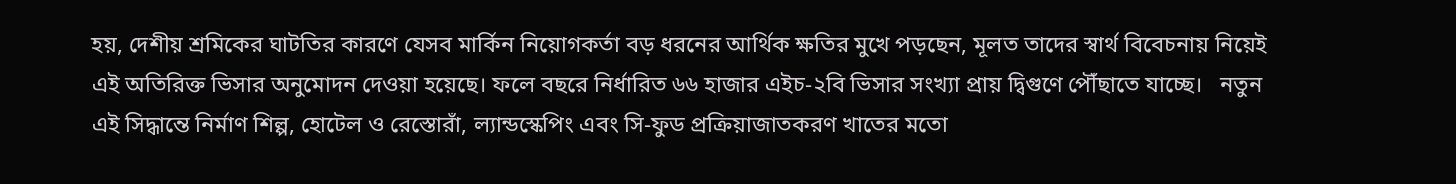হয়, দেশীয় শ্রমিকের ঘাটতির কারণে যেসব মার্কিন নিয়োগকর্তা বড় ধরনের আর্থিক ক্ষতির মুখে পড়ছেন, মূলত তাদের স্বার্থ বিবেচনায় নিয়েই এই অতিরিক্ত ভিসার অনুমোদন দেওয়া হয়েছে। ফলে বছরে নির্ধারিত ৬৬ হাজার এইচ-২বি ভিসার সংখ্যা প্রায় দ্বিগুণে পৌঁছাতে যাচ্ছে।   নতুন এই সিদ্ধান্তে নির্মাণ শিল্প, হোটেল ও রেস্তোরাঁ, ল্যান্ডস্কেপিং এবং সি-ফুড প্রক্রিয়াজাতকরণ খাতের মতো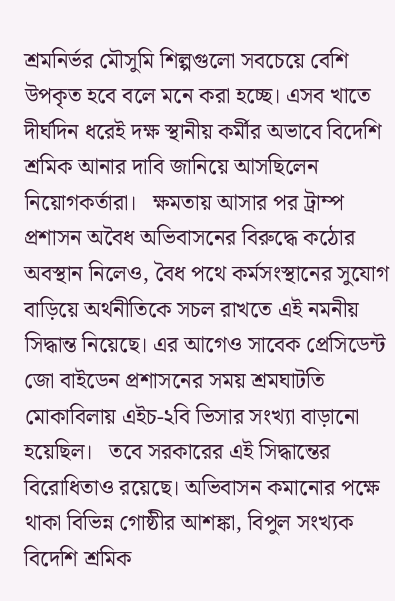শ্রমনির্ভর মৌসুমি শিল্পগুলো সবচেয়ে বেশি উপকৃত হবে বলে মনে করা হচ্ছে। এসব খাতে দীর্ঘদিন ধরেই দক্ষ স্থানীয় কর্মীর অভাবে বিদেশি শ্রমিক আনার দাবি জানিয়ে আসছিলেন নিয়োগকর্তারা।   ক্ষমতায় আসার পর ট্রাম্প প্রশাসন অবৈধ অভিবাসনের বিরুদ্ধে কঠোর অবস্থান নিলেও, বৈধ পথে কর্মসংস্থানের সুযোগ বাড়িয়ে অর্থনীতিকে সচল রাখতে এই নমনীয় সিদ্ধান্ত নিয়েছে। এর আগেও সাবেক প্রেসিডেন্ট জো বাইডেন প্রশাসনের সময় শ্রমঘাটতি মোকাবিলায় এইচ-২বি ভিসার সংখ্যা বাড়ানো হয়েছিল।   তবে সরকারের এই সিদ্ধান্তের বিরোধিতাও রয়েছে। অভিবাসন কমানোর পক্ষে থাকা বিভিন্ন গোষ্ঠীর আশঙ্কা, বিপুল সংখ্যক বিদেশি শ্রমিক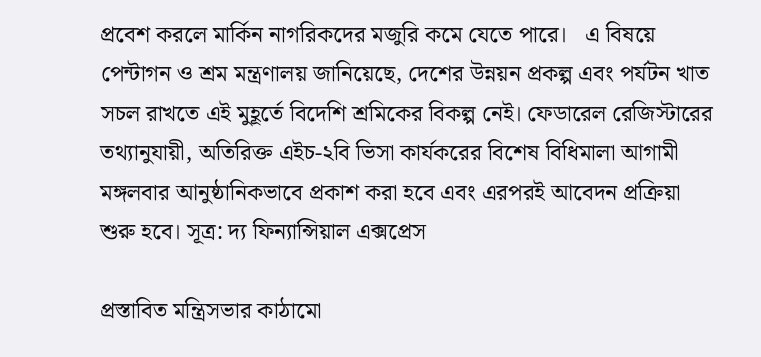প্রবেশ করলে মার্কিন নাগরিকদের মজুরি কমে যেতে পারে।   এ বিষয়ে পেন্টাগন ও শ্রম মন্ত্রণালয় জানিয়েছে, দেশের উন্নয়ন প্রকল্প এবং পর্যটন খাত সচল রাখতে এই মুহূর্তে বিদেশি শ্রমিকের বিকল্প নেই। ফেডারেল রেজিস্টারের তথ্যানুযায়ী, অতিরিক্ত এইচ-২বি ভিসা কার্যকরের বিশেষ বিধিমালা আগামী মঙ্গলবার আনুষ্ঠানিকভাবে প্রকাশ করা হবে এবং এরপরই আবেদন প্রক্রিয়া শুরু হবে। সূত্র: দ্য ফিন্যান্সিয়াল এক্সপ্রেস

প্রস্তাবিত মন্ত্রিসভার কাঠামো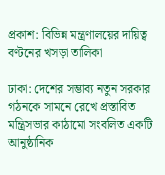প্রকাশ: বিভিন্ন মন্ত্রণালয়ের দায়িত্ব বণ্টনের খসড়া তালিকা

ঢাকা: দেশের সম্ভাব্য নতুন সরকার গঠনকে সামনে রেখে প্রস্তাবিত মন্ত্রিসভার কাঠামো সংবলিত একটি আনুষ্ঠানিক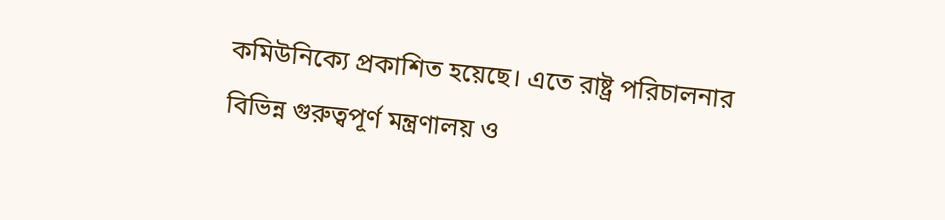কমিউনিক্যে প্রকাশিত হয়েছে। এতে রাষ্ট্র পরিচালনার বিভিন্ন গুরুত্বপূর্ণ মন্ত্রণালয় ও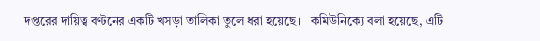দপ্তরের দায়িত্ব বণ্টনের একটি খসড়া তালিকা তুলে ধরা হয়েছে।   কমিউনিক্যে বলা হয়েছে, এটি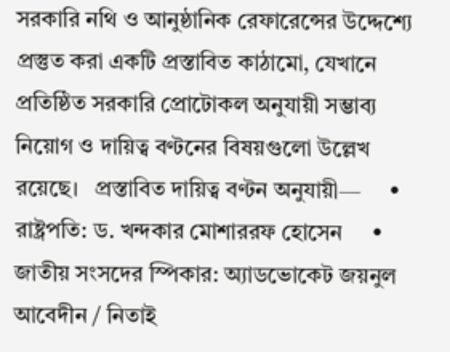সরকারি নথি ও আনুষ্ঠানিক রেফারেন্সের উদ্দেশ্যে প্রস্তুত করা একটি প্রস্তাবিত কাঠামো, যেখানে প্রতিষ্ঠিত সরকারি প্রোটোকল অনুযায়ী সম্ভাব্য নিয়োগ ও দায়িত্ব বণ্টনের বিষয়গুলো উল্লেখ রয়েছে।   প্রস্তাবিত দায়িত্ব বণ্টন অনুযায়ী—     •    রাষ্ট্রপতি: ড. খন্দকার মোশাররফ হোসেন     •    জাতীয় সংসদের স্পিকার: অ্যাডভোকেট জয়নুল আবেদীন / নিতাই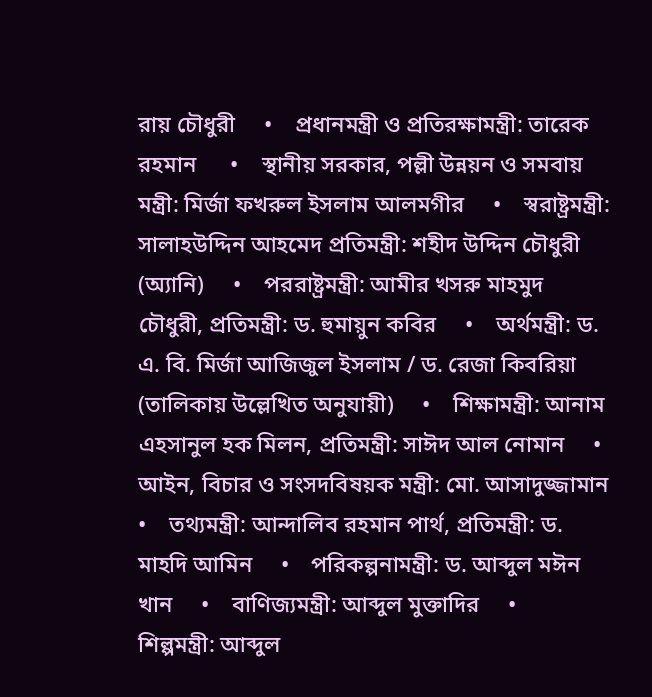রায় চৌধুরী     •    প্রধানমন্ত্রী ও প্রতিরক্ষামন্ত্রী: তারেক রহমান      •    স্থানীয় সরকার, পল্লী উন্নয়ন ও সমবায় মন্ত্রী: মির্জা ফখরুল ইসলাম আলমগীর     •    স্বরাষ্ট্রমন্ত্রী: সালাহউদ্দিন আহমেদ প্রতিমন্ত্রী: শহীদ উদ্দিন চৌধুরী (অ্যানি)     •    পররাষ্ট্রমন্ত্রী: আমীর খসরু মাহমুদ চৌধুরী, প্রতিমন্ত্রী: ড. হুমায়ুন কবির     •    অর্থমন্ত্রী: ড. এ. বি. মির্জা আজিজুল ইসলাম / ড. রেজা কিবরিয়া (তালিকায় উল্লেখিত অনুযায়ী)     •    শিক্ষামন্ত্রী: আনাম এহসানুল হক মিলন, প্রতিমন্ত্রী: সাঈদ আল নোমান     •    আইন, বিচার ও সংসদবিষয়ক মন্ত্রী: মো. আসাদুজ্জামান     •    তথ্যমন্ত্রী: আন্দালিব রহমান পার্থ, প্রতিমন্ত্রী: ড. মাহদি আমিন     •    পরিকল্পনামন্ত্রী: ড. আব্দুল মঈন খান     •    বাণিজ্যমন্ত্রী: আব্দুল মুক্তাদির     •    শিল্পমন্ত্রী: আব্দুল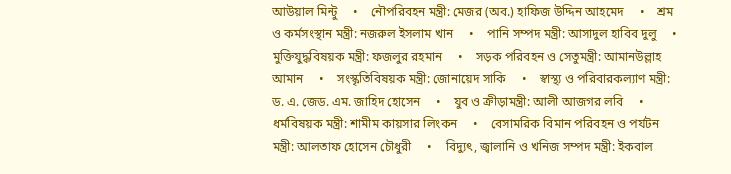আউয়াল মিন্টু     •    নৌপরিবহন মন্ত্রী: মেজর (অব.) হাফিজ উদ্দিন আহমেদ     •    শ্রম ও কর্মসংস্থান মন্ত্রী: নজরুল ইসলাম খান     •    পানি সম্পদ মন্ত্রী: আসাদুল হাবিব দুলু     •    মুক্তিযুদ্ধবিষয়ক মন্ত্রী: ফজলুর রহমান     •    সড়ক পরিবহন ও সেতুমন্ত্রী: আমানউল্লাহ আমান     •    সংস্কৃতিবিষয়ক মন্ত্রী: জোনায়েদ সাকি     •    স্বাস্থ্য ও পরিবারকল্যাণ মন্ত্রী: ড. এ. জেড. এম. জাহিদ হোসেন     •    যুব ও ক্রীড়ামন্ত্রী: আলী আজগর লবি     •    ধর্মবিষয়ক মন্ত্রী: শামীম কায়সার লিংকন     •    বেসামরিক বিমান পরিবহন ও পর্যটন মন্ত্রী: আলতাফ হোসেন চৌধুরী     •    বিদ্যুৎ, জ্বালানি ও খনিজ সম্পদ মন্ত্রী: ইকবাল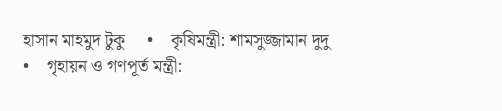হাসান মাহমুদ টুকু     •    কৃষিমন্ত্রী: শামসুজ্জামান দুদু     •    গৃহায়ন ও গণপূর্ত মন্ত্রী: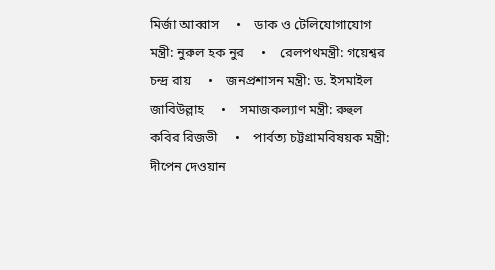মির্জা আব্বাস     •    ডাক ও টেলিযোগাযোগ মন্ত্রী: নুরুল হক নুর     •    রেলপথমন্ত্রী: গয়েশ্বর চন্দ্র রায়     •    জনপ্রশাসন মন্ত্রী: ড. ইসমাইল জাবিউল্লাহ     •    সমাজকল্যাণ মন্ত্রী: রুহুল কবির রিজভী     •    পার্বত্য চট্টগ্রামবিষয়ক মন্ত্রী: দীপেন দেওয়ান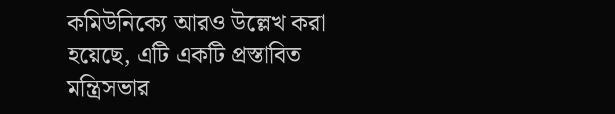কমিউনিক্যে আরও উল্লেখ করা হয়েছে, এটি একটি প্রস্তাবিত মন্ত্রিসভার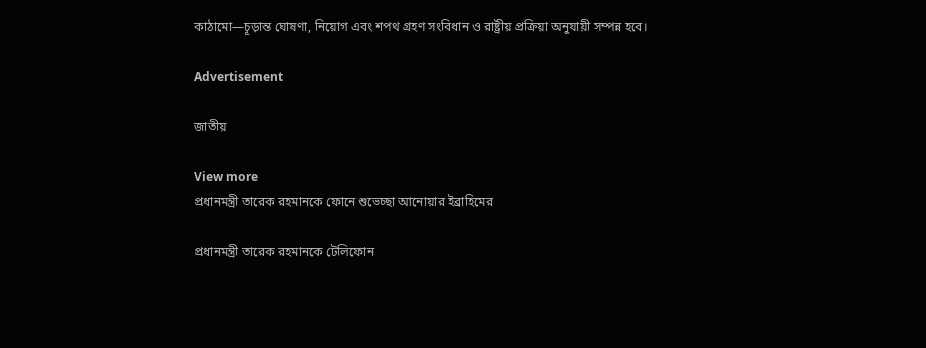কাঠামো—চূড়ান্ত ঘোষণা, নিয়োগ এবং শপথ গ্রহণ সংবিধান ও রাষ্ট্রীয় প্রক্রিয়া অনুযায়ী সম্পন্ন হবে।

Advertisement

জাতীয়

View more
প্রধানমন্ত্রী তারেক রহমানকে ফোনে শুভেচ্ছা আনোয়ার ইব্রাহিমের

প্রধানমন্ত্রী তারেক রহমানকে টেলিফোন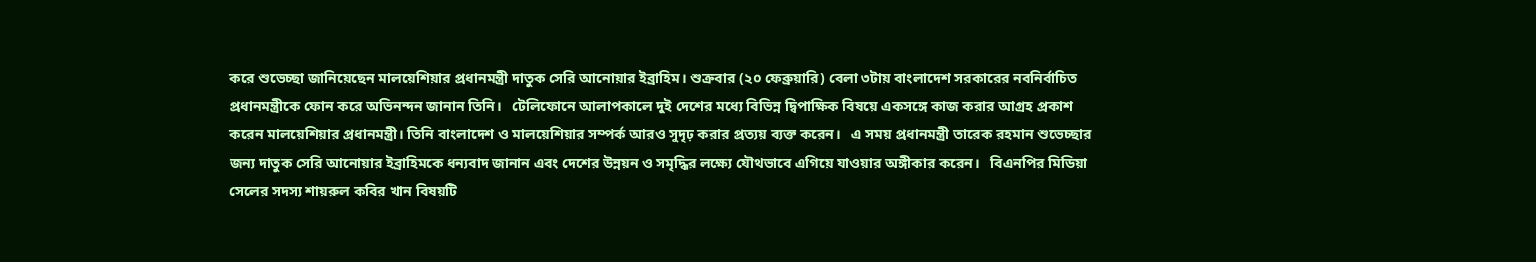করে শুভেচ্ছা জানিয়েছেন মালয়েশিয়ার প্রধানমন্ত্রী দাতুক সেরি আনোয়ার ইব্রাহিম। শুক্রবার (২০ ফেব্রুয়ারি) বেলা ৩টায় বাংলাদেশ সরকারের নবনির্বাচিত প্রধানমন্ত্রীকে ফোন করে অভিনন্দন জানান তিনি।   টেলিফোনে আলাপকালে দুই দেশের মধ্যে বিভিন্ন দ্বিপাক্ষিক বিষয়ে একসঙ্গে কাজ করার আগ্রহ প্রকাশ করেন মালয়েশিয়ার প্রধানমন্ত্রী। তিনি বাংলাদেশ ও মালয়েশিয়ার সম্পর্ক আরও সুদৃঢ় করার প্রত্যয় ব্যক্ত করেন।   এ সময় প্রধানমন্ত্রী তারেক রহমান শুভেচ্ছার জন্য দাতুক সেরি আনোয়ার ইব্রাহিমকে ধন্যবাদ জানান এবং দেশের উন্নয়ন ও সমৃদ্ধির লক্ষ্যে যৌথভাবে এগিয়ে যাওয়ার অঙ্গীকার করেন।   বিএনপির মিডিয়া সেলের সদস্য শায়রুল কবির খান বিষয়টি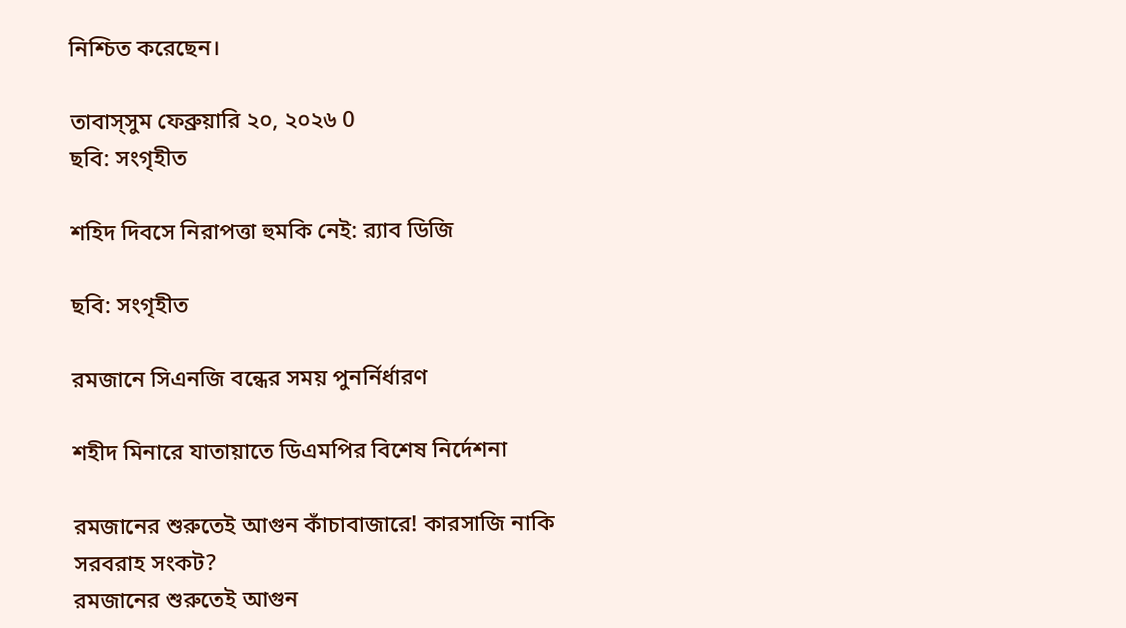নিশ্চিত করেছেন।

তাবাস্সুম ফেব্রুয়ারি ২০, ২০২৬ 0
ছবি: সংগৃহীত

শহিদ দিবসে নিরাপত্তা হুমকি নেই: র‍্যাব ডিজি

ছবি: সংগৃহীত

রমজানে সিএনজি বন্ধের সময় পুনর্নির্ধারণ

শহীদ মিনারে যাতায়াতে ডিএমপির বিশেষ নির্দেশনা

রমজানের শুরুতেই আগুন কাঁচাবাজারে! কারসাজি নাকি সরবরাহ সংকট?
রমজানের শুরুতেই আগুন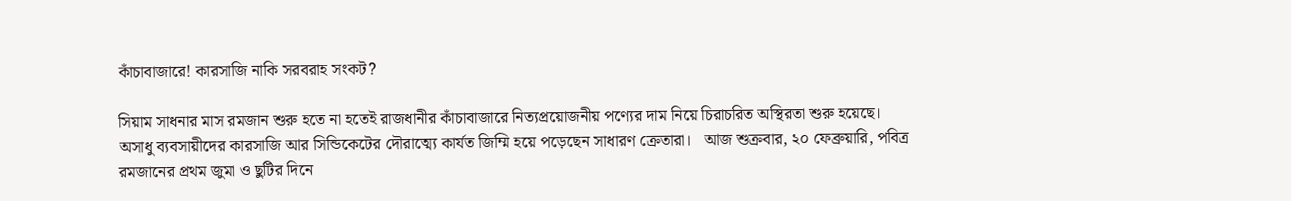কাঁচাবাজারে! কারসাজি নাকি সরবরাহ সংকট?

সিয়াম সাধনার মাস রমজান শুরু হতে না হতেই রাজধানীর কাঁচাবাজারে নিত্যপ্রয়োজনীয় পণ্যের দাম নিয়ে চিরাচরিত অস্থিরতা শুরু হয়েছে। অসাধু ব্যবসায়ীদের কারসাজি আর সিন্ডিকেটের দৌরাত্ম্যে কার্যত জিম্মি হয়ে পড়েছেন সাধারণ ক্রেতারা।   আজ শুক্রবার, ২০ ফেব্রুয়ারি, পবিত্র রমজানের প্রথম জুমা ও ছুটির দিনে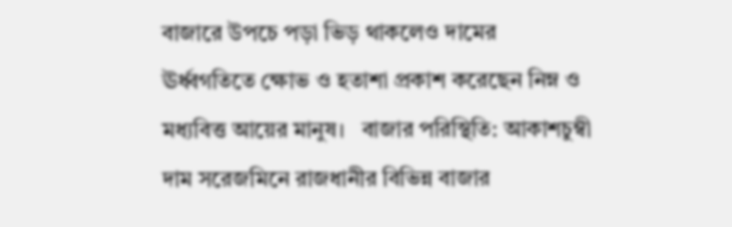বাজারে উপচে পড়া ভিড় থাকলেও দামের ঊর্ধ্বগতিতে ক্ষোভ ও হতাশা প্রকাশ করেছেন নিম্ন ও মধ্যবিত্ত আয়ের মানুষ।   বাজার পরিস্থিতি: আকাশচুম্বী দাম সরেজমিনে রাজধানীর বিভিন্ন বাজার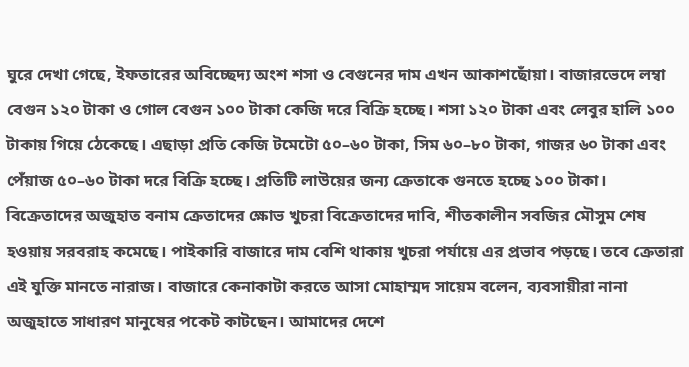ঘুরে দেখা গেছে, ইফতারের অবিচ্ছেদ্য অংশ শসা ও বেগুনের দাম এখন আকাশছোঁয়া। বাজারভেদে লম্বা বেগুন ১২০ টাকা ও গোল বেগুন ১০০ টাকা কেজি দরে বিক্রি হচ্ছে। শসা ১২০ টাকা এবং লেবুর হালি ১০০ টাকায় গিয়ে ঠেকেছে। এছাড়া প্রতি কেজি টমেটো ৫০–৬০ টাকা, সিম ৬০–৮০ টাকা, গাজর ৬০ টাকা এবং পেঁয়াজ ৫০–৬০ টাকা দরে বিক্রি হচ্ছে। প্রতিটি লাউয়ের জন্য ক্রেতাকে গুনতে হচ্ছে ১০০ টাকা।   বিক্রেতাদের অজুহাত বনাম ক্রেতাদের ক্ষোভ খুচরা বিক্রেতাদের দাবি, শীতকালীন সবজির মৌসুম শেষ হওয়ায় সরবরাহ কমেছে। পাইকারি বাজারে দাম বেশি থাকায় খুচরা পর্যায়ে এর প্রভাব পড়ছে। তবে ক্রেতারা এই যুক্তি মানতে নারাজ। বাজারে কেনাকাটা করতে আসা মোহাম্মদ সায়েম বলেন, ব্যবসায়ীরা নানা অজুহাতে সাধারণ মানুষের পকেট কাটছেন। আমাদের দেশে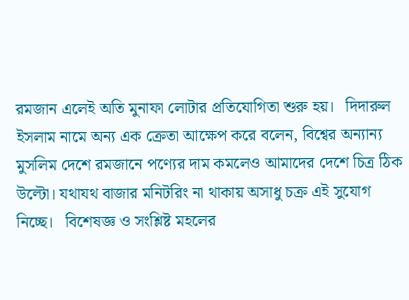রমজান এলেই অতি মুনাফা লোটার প্রতিযোগিতা শুরু হয়।   দিদারুল ইসলাম নামে অন্য এক ক্রেতা আক্ষেপ করে বলেন, বিশ্বের অন্যান্য মুসলিম দেশে রমজানে পণ্যের দাম কমলেও আমাদের দেশে চিত্র ঠিক উল্টো। যথাযথ বাজার মনিটরিং না থাকায় অসাধু চক্র এই সুযোগ নিচ্ছে।   বিশেষজ্ঞ ও সংশ্লিষ্ট মহলের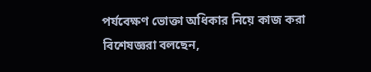পর্যবেক্ষণ ভোক্তা অধিকার নিয়ে কাজ করা বিশেষজ্ঞরা বলছেন,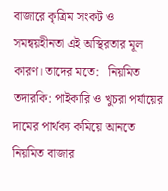বাজারে কৃত্রিম সংকট ও সমন্বয়হীনতা এই অস্থিরতার মূল কারণ। তাদের মতে:   নিয়মিত তদারকি: পাইকারি ও খুচরা পর্যায়ের দামের পার্থক্য কমিয়ে আনতে নিয়মিত বাজার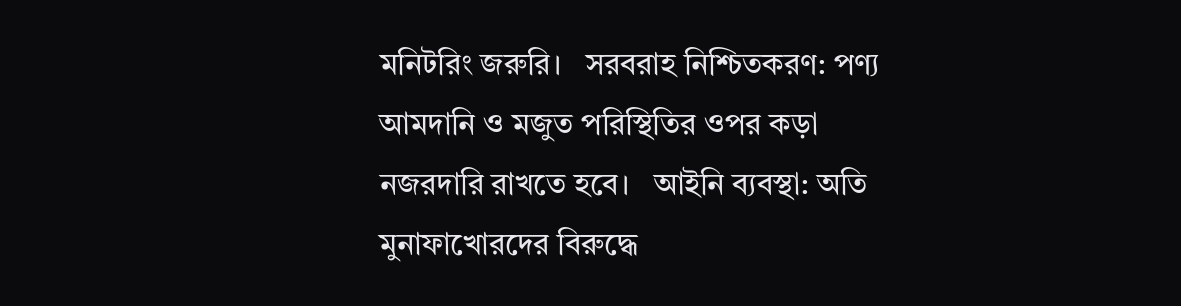মনিটরিং জরুরি।   সরবরাহ নিশ্চিতকরণ: পণ্য আমদানি ও মজুত পরিস্থিতির ওপর কড়া নজরদারি রাখতে হবে।   আইনি ব্যবস্থা: অতি মুনাফাখোরদের বিরুদ্ধে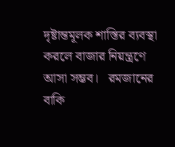দৃষ্টান্তমূলক শাস্তির ব্যবস্থা করলে বাজার নিয়ন্ত্রণে আসা সম্ভব।   রমজানের বাকি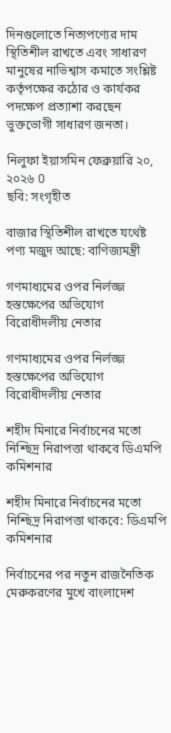দিনগুলোতে নিত্যপণ্যের দাম স্থিতিশীল রাখতে এবং সাধারণ মানুষের নাভিশ্বাস কমাতে সংশ্লিষ্ট কর্তৃপক্ষের কঠোর ও কার্যকর পদক্ষেপ প্রত্যাশা করছেন ভুক্তভোগী সাধারণ জনতা।

নিলুফা ইয়াসমিন ফেব্রুয়ারি ২০, ২০২৬ 0
ছবি: সংগৃহীত

বাজার স্থিতিশীল রাখতে যথেষ্ট পণ্য মজুদ আছে: বাণিজ্যমন্ত্রী

গণমাধ্যমের ওপর নির্লজ্জ হস্তক্ষেপের অভিযোগ বিরোধীদলীয় নেতার

গণমাধ্যমের ওপর নির্লজ্জ হস্তক্ষেপের অভিযোগ বিরোধীদলীয় নেতার

শহীদ মিনারে নির্বাচনের মতো নিশ্ছিদ্র নিরাপত্তা থাকবে ডিএমপি কমিশনার

শহীদ মিনারে নির্বাচনের মতো নিশ্ছিদ্র নিরাপত্তা থাকবে: ডিএমপি কমিশনার

নির্বাচনের পর নতুন রাজনৈতিক মেরুকরণের মুখে বাংলাদেশ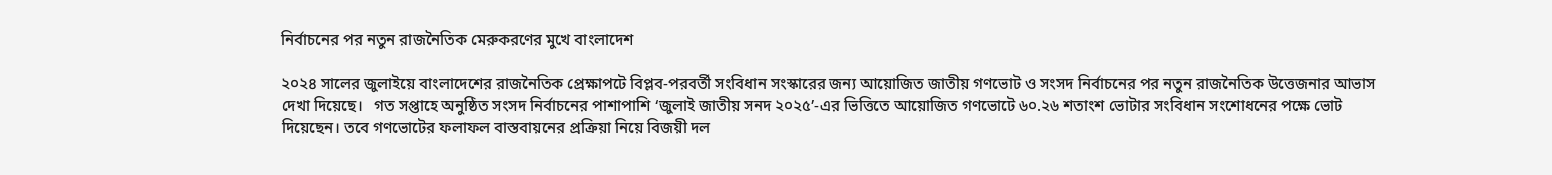নির্বাচনের পর নতুন রাজনৈতিক মেরুকরণের মুখে বাংলাদেশ

২০২৪ সালের জুলাইয়ে বাংলাদেশের রাজনৈতিক প্রেক্ষাপটে বিপ্লব-পরবর্তী সংবিধান সংস্কারের জন্য আয়োজিত জাতীয় গণভোট ও সংসদ নির্বাচনের পর নতুন রাজনৈতিক উত্তেজনার আভাস দেখা দিয়েছে।   গত সপ্তাহে অনুষ্ঠিত সংসদ নির্বাচনের পাশাপাশি ‘জুলাই জাতীয় সনদ ২০২৫’-এর ভিত্তিতে আয়োজিত গণভোটে ৬০.২৬ শতাংশ ভোটার সংবিধান সংশোধনের পক্ষে ভোট দিয়েছেন। তবে গণভোটের ফলাফল বাস্তবায়নের প্রক্রিয়া নিয়ে বিজয়ী দল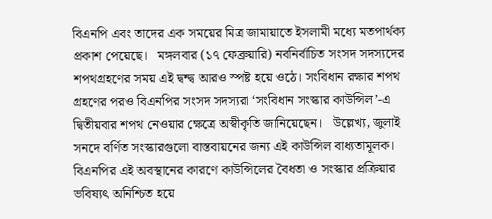বিএনপি এবং তাদের এক সময়ের মিত্র জামায়াতে ইসলামী মধ্যে মতপার্থক্য প্রকাশ পেয়েছে।   মঙ্গলবার (১৭ ফেব্রুয়ারি) নবনির্বাচিত সংসদ সদস্যদের শপথগ্রহণের সময় এই দ্বন্দ্ব আরও স্পষ্ট হয়ে ওঠে। সংবিধান রক্ষার শপথ গ্রহণের পরও বিএনপির সংসদ সদস্যরা ‘সংবিধান সংস্কার কাউন্সিল’-এ দ্বিতীয়বার শপথ নেওয়ার ক্ষেত্রে অস্বীকৃতি জানিয়েছেন।   উল্লেখ্য, জুলাই সনদে বর্ণিত সংস্কারগুলো বাস্তবায়নের জন্য এই কাউন্সিল বাধ্যতামূলক। বিএনপির এই অবস্থানের কারণে কাউন্সিলের বৈধতা ও সংস্কার প্রক্রিয়ার ভবিষ্যৎ অনিশ্চিত হয়ে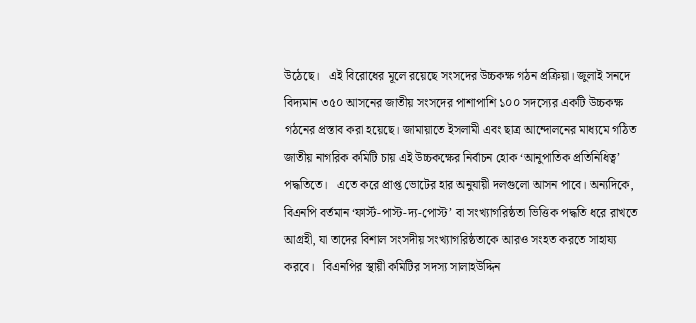উঠেছে।   এই বিরোধের মূলে রয়েছে সংসদের উচ্চকক্ষ গঠন প্রক্রিয়া। জুলাই সনদে বিদ্যমান ৩৫০ আসনের জাতীয় সংসদের পাশাপাশি ১০০ সদস্যের একটি উচ্চকক্ষ গঠনের প্রস্তাব করা হয়েছে। জামায়াতে ইসলামী এবং ছাত্র আন্দোলনের মাধ্যমে গঠিত জাতীয় নাগরিক কমিটি চায় এই উচ্চকক্ষের নির্বাচন হোক ‘আনুপাতিক প্রতিনিধিত্ব’ পদ্ধতিতে।   এতে করে প্রাপ্ত ভোটের হার অনুযায়ী দলগুলো আসন পাবে। অন্যদিকে, বিএনপি বর্তমান ‘ফার্স্ট-পাস্ট-দ্য-পোস্ট’ বা সংখ্যাগরিষ্ঠতা ভিত্তিক পদ্ধতি ধরে রাখতে আগ্রহী, যা তাদের বিশাল সংসদীয় সংখ্যাগরিষ্ঠতাকে আরও সংহত করতে সাহায্য করবে।   বিএনপির স্থায়ী কমিটির সদস্য সালাহউদ্দিন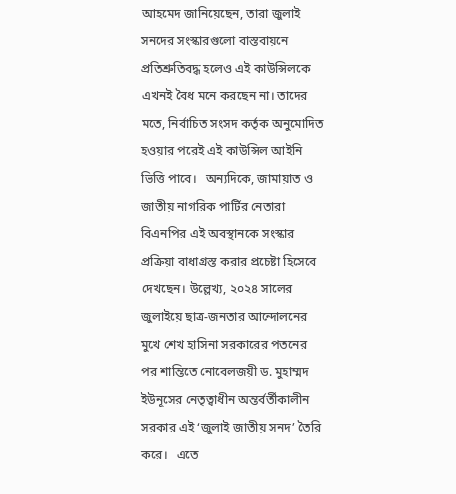আহমেদ জানিয়েছেন, তারা জুলাই সনদের সংস্কারগুলো বাস্তবায়নে প্রতিশ্রুতিবদ্ধ হলেও এই কাউন্সিলকে এখনই বৈধ মনে করছেন না। তাদের মতে, নির্বাচিত সংসদ কর্তৃক অনুমোদিত হওয়ার পরেই এই কাউন্সিল আইনি ভিত্তি পাবে।   অন্যদিকে, জামায়াত ও জাতীয় নাগরিক পার্টির নেতারা বিএনপির এই অবস্থানকে সংস্কার প্রক্রিয়া বাধাগ্রস্ত করার প্রচেষ্টা হিসেবে দেখছেন। উল্লেখ্য, ২০২৪ সালের জুলাইয়ে ছাত্র-জনতার আন্দোলনের মুখে শেখ হাসিনা সরকারের পতনের পর শান্তিতে নোবেলজয়ী ড. মুহাম্মদ ইউনূসের নেতৃত্বাধীন অন্তর্বর্তীকালীন সরকার এই ‘জুলাই জাতীয় সনদ’ তৈরি করে।   এতে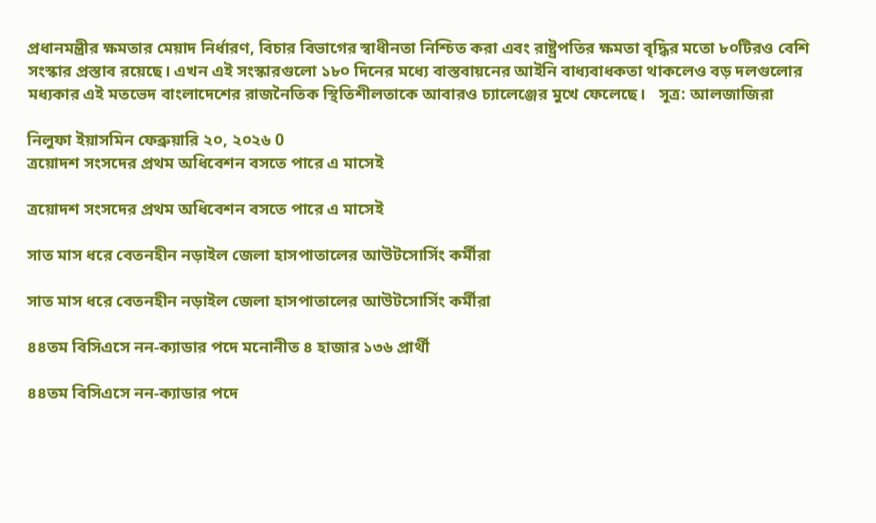প্রধানমন্ত্রীর ক্ষমতার মেয়াদ নির্ধারণ, বিচার বিভাগের স্বাধীনতা নিশ্চিত করা এবং রাষ্ট্রপতির ক্ষমতা বৃদ্ধির মতো ৮০টিরও বেশি সংস্কার প্রস্তাব রয়েছে। এখন এই সংস্কারগুলো ১৮০ দিনের মধ্যে বাস্তবায়নের আইনি বাধ্যবাধকতা থাকলেও বড় দলগুলোর মধ্যকার এই মতভেদ বাংলাদেশের রাজনৈতিক স্থিতিশীলতাকে আবারও চ্যালেঞ্জের মুখে ফেলেছে।   সূত্র: আলজাজিরা

নিলুফা ইয়াসমিন ফেব্রুয়ারি ২০, ২০২৬ 0
ত্রয়োদশ সংসদের প্রথম অধিবেশন বসতে পারে এ মাসেই

ত্রয়োদশ সংসদের প্রথম অধিবেশন বসতে পারে এ মাসেই

সাত মাস ধরে বেতনহীন নড়াইল জেলা হাসপাতালের আউটসোর্সিং কর্মীরা

সাত মাস ধরে বেতনহীন নড়াইল জেলা হাসপাতালের আউটসোর্সিং কর্মীরা

৪৪তম বিসিএসে নন-ক্যাডার পদে মনোনীত ৪ হাজার ১৩৬ প্রার্থী

৪৪তম বিসিএসে নন-ক্যাডার পদে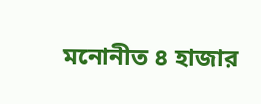মনোনীত ৪ হাজার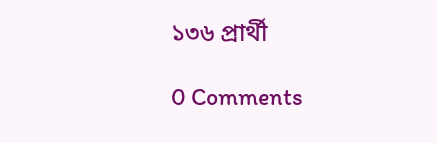১৩৬ প্রার্থী

0 Comments